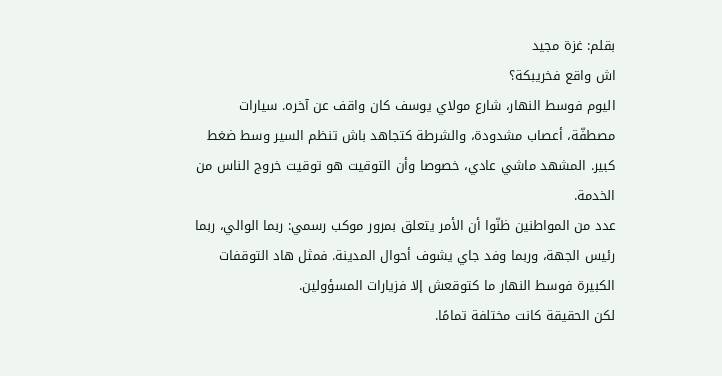بقلم: غزة مجيد
اش واقع فخريبكة؟
اليوم فوسط النهار، شارع مولاي يوسف كان واقف عن آخره. سيارات مصطفّة، أعصاب مشدودة، والشرطة كتجاهد باش تنظم السير وسط ضغط كبير. المشهد ماشي عادي، خصوصا وأن التوقيت هو توقيت خروج الناس من الخدمة.
عدد من المواطنين ظنّوا أن الأمر يتعلق بمرور موكب رسمي: ربما الوالي، ربما رئيس الجهة، وربما وفد جاي يشوف أحوال المدينة. فمثل هاد التوقفات الكبيرة فوسط النهار ما كتوقعش إلا فزيارات المسؤولين.
لكن الحقيقة كانت مختلفة تمامًا.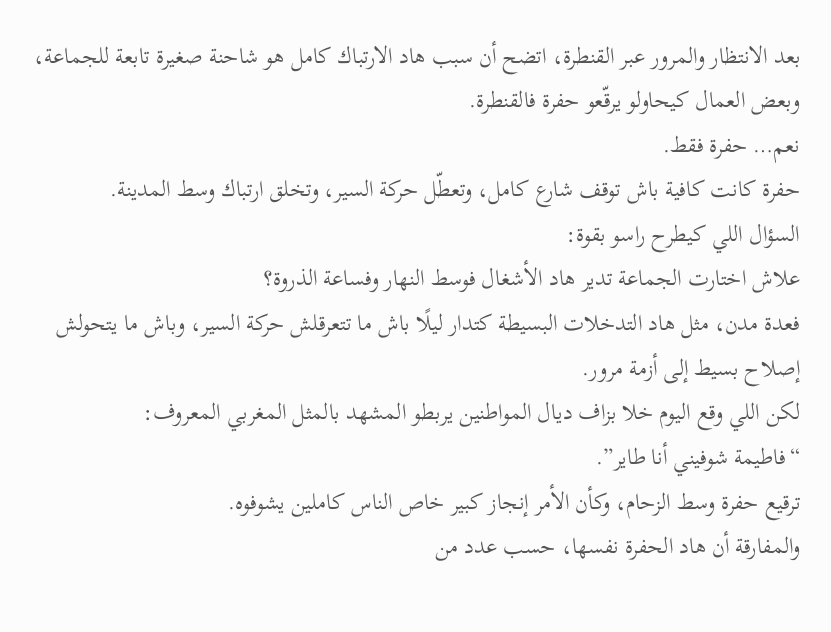بعد الانتظار والمرور عبر القنطرة، اتضح أن سبب هاد الارتباك كامل هو شاحنة صغيرة تابعة للجماعة، وبعض العمال كيحاولو يرقّعو حفرة فالقنطرة.
نعم… حفرة فقط.
حفرة كانت كافية باش توقف شارع كامل، وتعطّل حركة السير، وتخلق ارتباك وسط المدينة.
السؤال اللي كيطرح راسو بقوة:
علاش اختارت الجماعة تدير هاد الأشغال فوسط النهار وفساعة الذروة؟
فعدة مدن، مثل هاد التدخلات البسيطة كتدار ليلًا باش ما تتعرقلش حركة السير، وباش ما يتحولش إصلاح بسيط إلى أزمة مرور.
لكن اللي وقع اليوم خلا بزاف ديال المواطنين يربطو المشهد بالمثل المغربي المعروف:
“فاطيمة شوفيني أنا طاير”.
ترقيع حفرة وسط الزحام، وكأن الأمر إنجاز كبير خاص الناس كاملين يشوفوه.
والمفارقة أن هاد الحفرة نفسها، حسب عدد من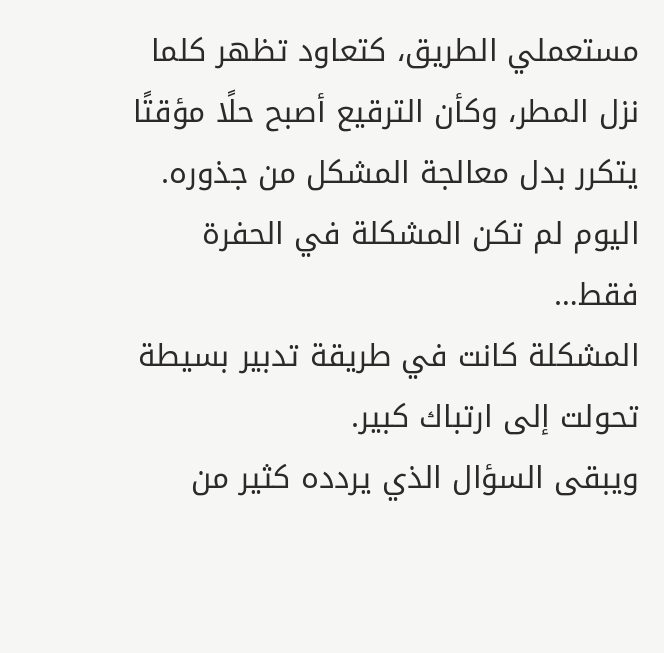مستعملي الطريق، كتعاود تظهر كلما نزل المطر، وكأن الترقيع أصبح حلًا مؤقتًا يتكرر بدل معالجة المشكل من جذوره.
اليوم لم تكن المشكلة في الحفرة فقط…
المشكلة كانت في طريقة تدبير بسيطة تحولت إلى ارتباك كبير.
ويبقى السؤال الذي يردده كثير من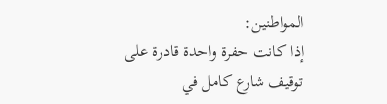المواطنين:
إذا كانت حفرة واحدة قادرة على توقيف شارع كامل في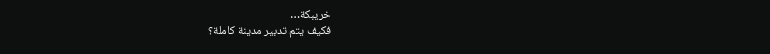خريبكة…
فكيف يتم تدبير مدينة كاملة؟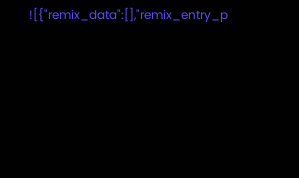![{"remix_data":[],"remix_entry_p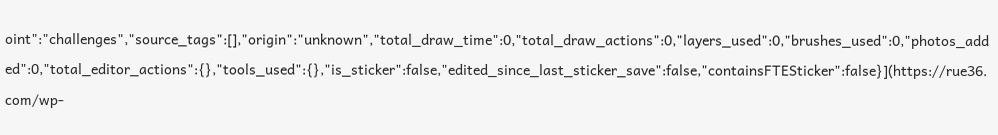oint":"challenges","source_tags":[],"origin":"unknown","total_draw_time":0,"total_draw_actions":0,"layers_used":0,"brushes_used":0,"photos_added":0,"total_editor_actions":{},"tools_used":{},"is_sticker":false,"edited_since_last_sticker_save":false,"containsFTESticker":false}](https://rue36.com/wp-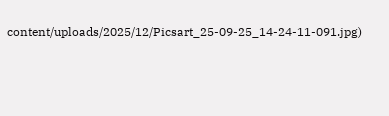content/uploads/2025/12/Picsart_25-09-25_14-24-11-091.jpg)